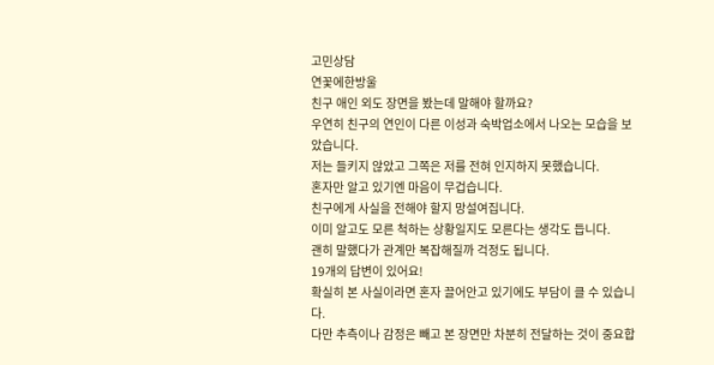고민상담
연꽃에한방울
친구 애인 외도 장면을 봤는데 말해야 할까요?
우연히 친구의 연인이 다른 이성과 숙박업소에서 나오는 모습을 보았습니다.
저는 들키지 않았고 그쪽은 저를 전혀 인지하지 못했습니다.
혼자만 알고 있기엔 마음이 무겁습니다.
친구에게 사실을 전해야 할지 망설여집니다.
이미 알고도 모른 척하는 상황일지도 모른다는 생각도 듭니다.
괜히 말했다가 관계만 복잡해질까 걱정도 됩니다.
19개의 답변이 있어요!
확실히 본 사실이라면 혼자 끌어안고 있기에도 부담이 클 수 있습니다.
다만 추측이나 감정은 빼고 본 장면만 차분히 전달하는 것이 중요합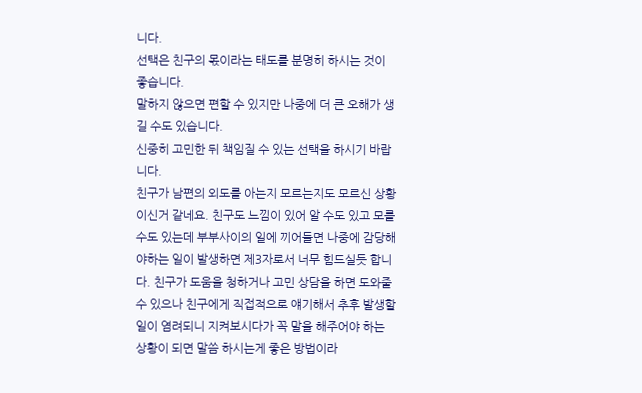니다.
선택은 친구의 몫이라는 태도를 분명히 하시는 것이 좋습니다.
말하지 않으면 편할 수 있지만 나중에 더 큰 오해가 생길 수도 있습니다.
신중히 고민한 뒤 책임질 수 있는 선택을 하시기 바랍니다.
친구가 남편의 외도를 아는지 모르는지도 모르신 상황이신거 같네요. 친구도 느낌이 있어 알 수도 있고 모를 수도 있는데 부부사이의 일에 끼어들면 나중에 감당해야하는 일이 발생하면 제3자로서 너무 힘드실듯 합니다. 친구가 도움을 청하거나 고민 상담을 하면 도와줄 수 있으나 친구에게 직접적으로 얘기해서 추후 발생할 일이 염려되니 지켜보시다가 꼭 말을 해주어야 하는 상황이 되면 말씀 하시는게 좋은 방법이라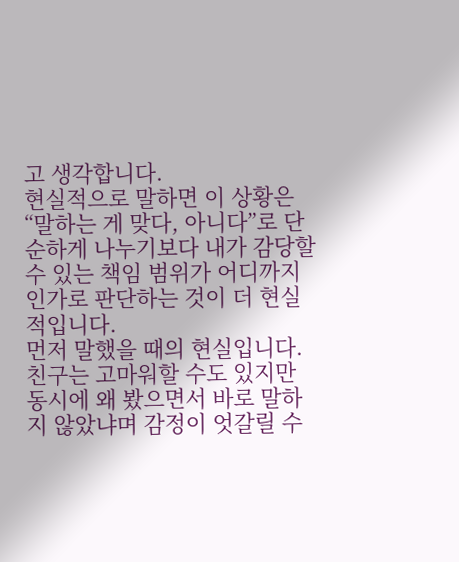고 생각합니다.
현실적으로 말하면 이 상황은 “말하는 게 맞다, 아니다”로 단순하게 나누기보다 내가 감당할 수 있는 책임 범위가 어디까지인가로 판단하는 것이 더 현실적입니다.
먼저 말했을 때의 현실입니다. 친구는 고마워할 수도 있지만 동시에 왜 봤으면서 바로 말하지 않았냐며 감정이 엇갈릴 수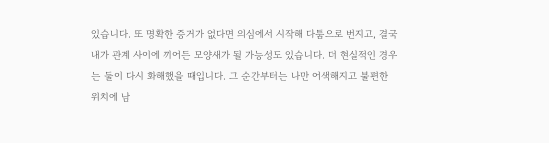있습니다. 또 명확한 증거가 없다면 의심에서 시작해 다툼으로 번지고, 결국 내가 관계 사이에 끼어든 모양새가 될 가능성도 있습니다. 더 현실적인 경우는 둘이 다시 화해했을 때입니다. 그 순간부터는 나만 어색해지고 불편한 위치에 남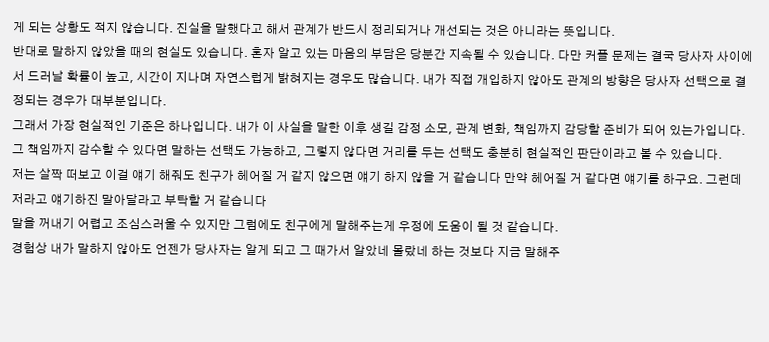게 되는 상황도 적지 않습니다. 진실을 말했다고 해서 관계가 반드시 정리되거나 개선되는 것은 아니라는 뜻입니다.
반대로 말하지 않았을 때의 현실도 있습니다. 혼자 알고 있는 마음의 부담은 당분간 지속될 수 있습니다. 다만 커플 문제는 결국 당사자 사이에서 드러날 확률이 높고, 시간이 지나며 자연스럽게 밝혀지는 경우도 많습니다. 내가 직접 개입하지 않아도 관계의 방향은 당사자 선택으로 결정되는 경우가 대부분입니다.
그래서 가장 현실적인 기준은 하나입니다. 내가 이 사실을 말한 이후 생길 감정 소모, 관계 변화, 책임까지 감당할 준비가 되어 있는가입니다. 그 책임까지 감수할 수 있다면 말하는 선택도 가능하고, 그렇지 않다면 거리를 두는 선택도 충분히 현실적인 판단이라고 볼 수 있습니다.
저는 살짝 떠보고 이걸 얘기 해줘도 친구가 헤어질 거 같지 않으면 얘기 하지 않을 거 같습니다 만약 헤어질 거 같다면 얘기를 하구요. 그런데 저라고 얘기하진 말아달라고 부탁할 거 같습니다
말을 꺼내기 어렵고 조심스러울 수 있지만 그럼에도 친구에게 말해주는게 우정에 도움이 될 것 같습니다.
경험상 내가 말하지 않아도 언젠가 당사자는 알게 되고 그 때가서 알았네 몰랐네 하는 것보다 지금 말해주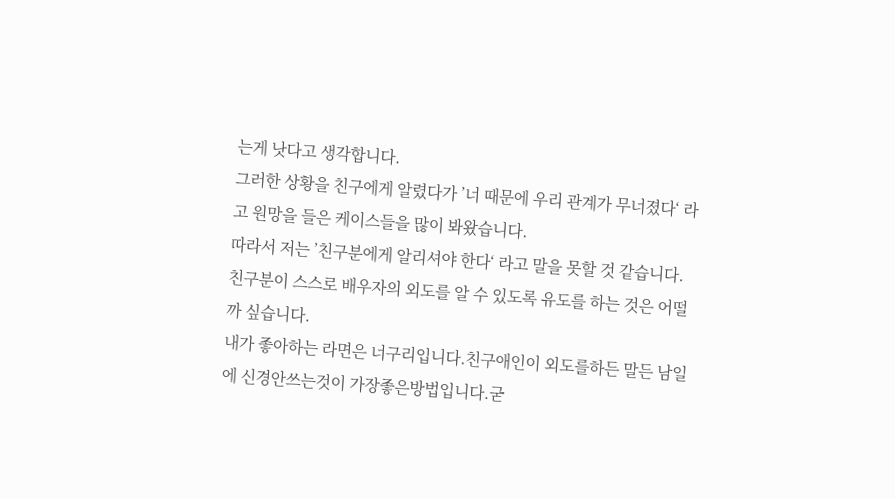는게 낫다고 생각합니다.
그러한 상황을 친구에게 알렸다가 ’너 때문에 우리 관계가 무너졌다‘ 라고 원망을 들은 케이스들을 많이 봐왔습니다.
따라서 저는 ’친구분에게 알리셔야 한다‘ 라고 말을 못할 것 같습니다.
친구분이 스스로 배우자의 외도를 알 수 있도록 유도를 하는 것은 어떨까 싶습니다.
내가 좋아하는 라면은 너구리입니다.친구애인이 외도를하든 말든 남일에 신경안쓰는것이 가장좋은방법입니다.굳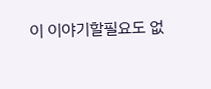이 이야기할필요도 없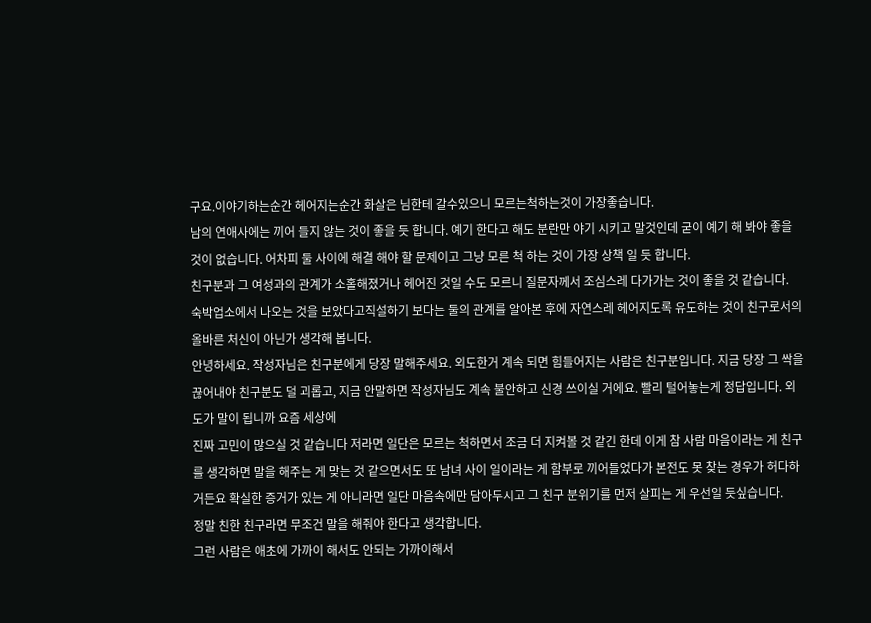구요.이야기하는순간 헤어지는순간 화살은 님한테 갈수있으니 모르는척하는것이 가장좋습니다.
남의 연애사에는 끼어 들지 않는 것이 좋을 듯 합니다. 예기 한다고 해도 분란만 야기 시키고 말것인데 굳이 예기 해 봐야 좋을 것이 없습니다. 어차피 둘 사이에 해결 해야 할 문제이고 그냥 모른 척 하는 것이 가장 상책 일 듯 합니다.
친구분과 그 여성과의 관계가 소홀해졌거나 헤어진 것일 수도 모르니 질문자께서 조심스레 다가가는 것이 좋을 것 같습니다.
숙박업소에서 나오는 것을 보았다고직설하기 보다는 둘의 관계를 알아본 후에 자연스레 헤어지도록 유도하는 것이 친구로서의 올바른 처신이 아닌가 생각해 봅니다.
안녕하세요. 작성자님은 친구분에게 당장 말해주세요. 외도한거 계속 되면 힘들어지는 사람은 친구분입니다. 지금 당장 그 싹을 끊어내야 친구분도 덜 괴롭고, 지금 안말하면 작성자님도 계속 불안하고 신경 쓰이실 거에요. 빨리 털어놓는게 정답입니다. 외도가 말이 됩니까 요즘 세상에
진짜 고민이 많으실 것 같습니다 저라면 일단은 모르는 척하면서 조금 더 지켜볼 것 같긴 한데 이게 참 사람 마음이라는 게 친구를 생각하면 말을 해주는 게 맞는 것 같으면서도 또 남녀 사이 일이라는 게 함부로 끼어들었다가 본전도 못 찾는 경우가 허다하거든요 확실한 증거가 있는 게 아니라면 일단 마음속에만 담아두시고 그 친구 분위기를 먼저 살피는 게 우선일 듯싶습니다.
정말 친한 친구라면 무조건 말을 해줘야 한다고 생각합니다.
그런 사람은 애초에 가까이 해서도 안되는 가까이해서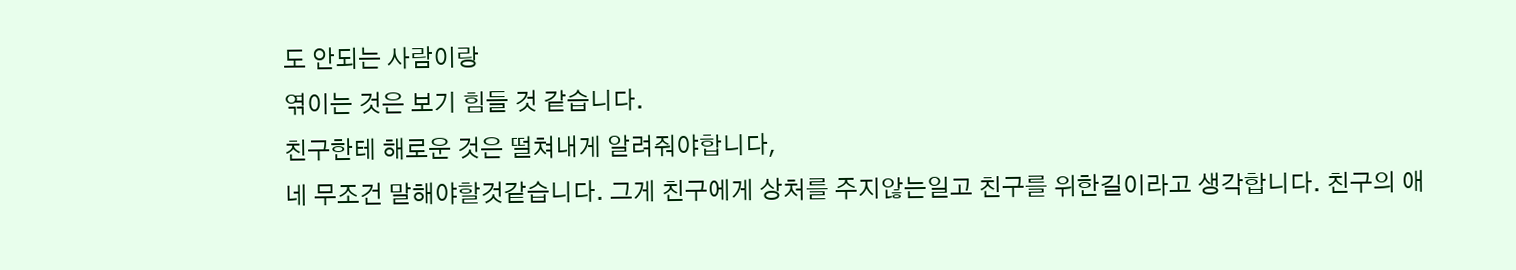도 안되는 사람이랑
엮이는 것은 보기 힘들 것 같습니다.
친구한테 해로운 것은 떨쳐내게 알려줘야합니다,
네 무조건 말해야할것같습니다. 그게 친구에게 상처를 주지않는일고 친구를 위한길이라고 생각합니다. 친구의 애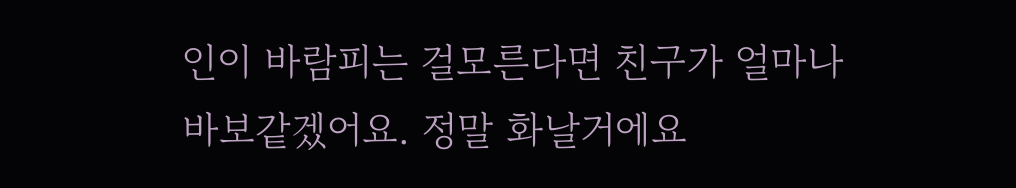인이 바람피는 걸모른다면 친구가 얼마나 바보같겠어요. 정말 화날거에요